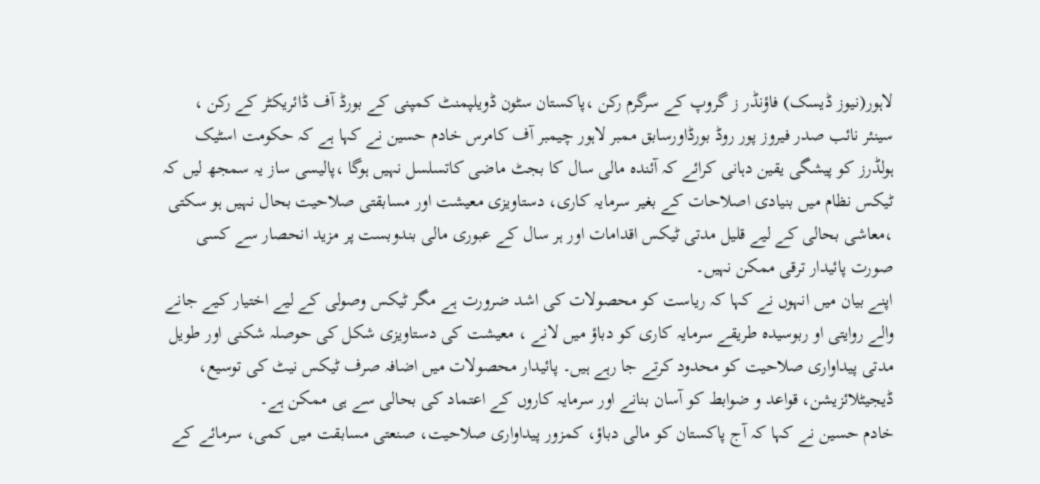لاہور(نیوز ڈیسک) فاؤنڈر ز گروپ کے سرگرم رکن ،پاکستان سٹون ڈویلپمنٹ کمپنی کے بورڈ آف ڈائریکٹر کے رکن ، سینئر نائب صدر فیروز پور روڈ بورڈاورسابق ممبر لاہور چیمبر آف کامرس خادم حسین نے کہا ہے کہ حکومت اسٹیک ہولڈرز کو پیشگی یقین دہانی کرائے کہ آئندہ مالی سال کا بجٹ ماضی کاتسلسل نہیں ہوگا ،پالیسی ساز یہ سمجھ لیں کہ ٹیکس نظام میں بنیادی اصلاحات کے بغیر سرمایہ کاری، دستاویزی معیشت اور مسابقتی صلاحیت بحال نہیں ہو سکتی ،معاشی بحالی کے لیے قلیل مدتی ٹیکس اقدامات اور ہر سال کے عبوری مالی بندوبست پر مزید انحصار سے کسی صورت پائیدار ترقی ممکن نہیں۔
اپنے بیان میں انہوں نے کہا کہ ریاست کو محصولات کی اشد ضرورت ہے مگر ٹیکس وصولی کے لیے اختیار کیے جانے والے روایتی او ربوسیدہ طریقے سرمایہ کاری کو دباؤ میں لانے ، معیشت کی دستاویزی شکل کی حوصلہ شکنی اور طویل مدتی پیداواری صلاحیت کو محدود کرتے جا رہے ہیں۔ پائیدار محصولات میں اضافہ صرف ٹیکس نیٹ کی توسیع، ڈیجیٹلائزیشن، قواعد و ضوابط کو آسان بنانے اور سرمایہ کاروں کے اعتماد کی بحالی سے ہی ممکن ہے۔
خادم حسین نے کہا کہ آج پاکستان کو مالی دباؤ، کمزور پیداواری صلاحیت، صنعتی مسابقت میں کمی، سرمائے کے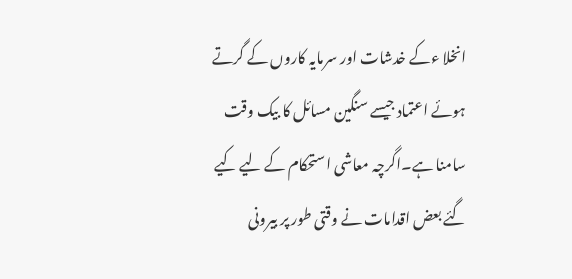انخلا ءکے خدشات اور سرمایہ کاروں کے گرتے ہوئے اعتماد جیسے سنگین مسائل کا بیک وقت سامنا ہے۔اگرچہ معاشی استحکام کے لیے کیے گئے بعض اقدامات نے وقتی طور پر بیرونی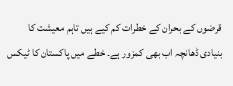قرضوں کے بحران کے خطرات کم کیے ہیں تاہم معیشت کا بنیادی ڈھانچہ اب بھی کمزور ہے۔ خطے میں پاکستان کا ٹیکس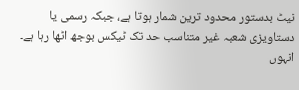نیٹ بدستور محدود ترین شمار ہوتا ہے، جبکہ رسمی یا دستاویزی شعبہ غیر متناسب حد تک ٹیکس بوجھ اٹھا رہا ہے۔
انہوں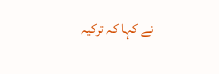نے کہا کہ ترکیہ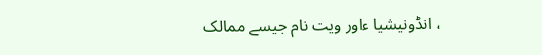، انڈونیشیا ءاور ویت نام جیسے ممالک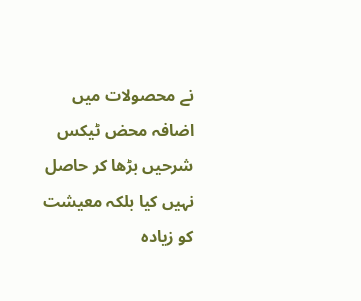نے محصولات میں اضافہ محض ٹیکس شرحیں بڑھا کر حاصل نہیں کیا بلکہ معیشت کو زیادہ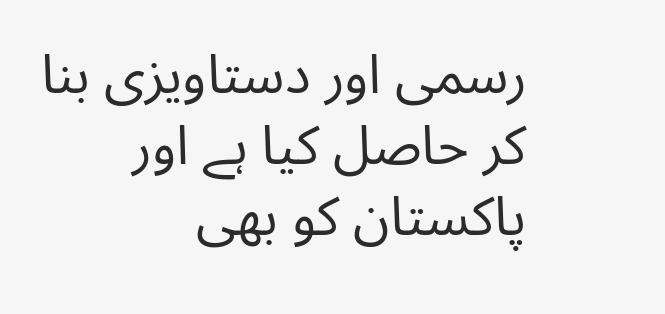رسمی اور دستاویزی بنا کر حاصل کیا ہے اور پاکستان کو بھی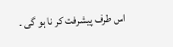اس طرف پیشرفت کر نا ہو گی ۔